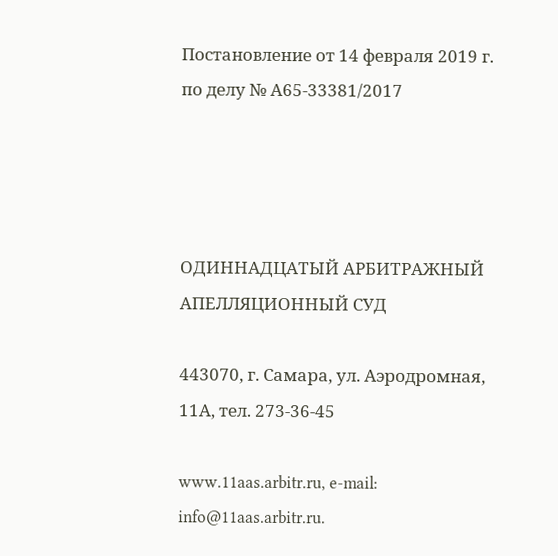Постановление от 14 февраля 2019 г. по делу № А65-33381/2017




ОДИННАДЦАТЫЙ АРБИТРАЖНЫЙ АПЕЛЛЯЦИОННЫЙ СУД

443070, г. Самара, ул. Аэродромная, 11А, тел. 273-36-45

www.11aas.arbitr.ru, e-mail: info@11aas.arbitr.ru.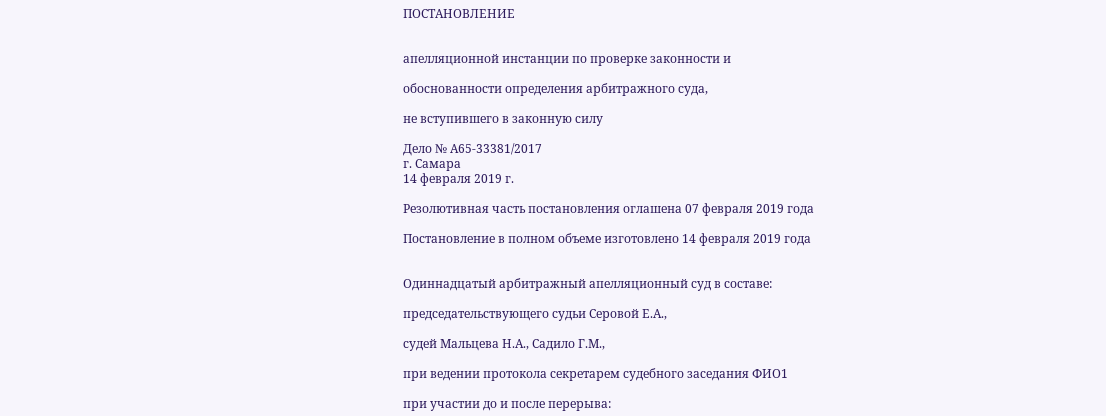ПОСТАНОВЛЕНИЕ


апелляционной инстанции по проверке законности и

обоснованности определения арбитражного суда,

не вступившего в законную силу

Дело № А65-33381/2017
г. Самара
14 февраля 2019 г.

Резолютивная часть постановления оглашена 07 февраля 2019 года

Постановление в полном объеме изготовлено 14 февраля 2019 года


Одиннадцатый арбитражный апелляционный суд в составе:

председательствующего судьи Серовой Е.А.,

судей Мальцева Н.А., Садило Г.М.,

при ведении протокола секретарем судебного заседания ФИО1

при участии до и после перерыва: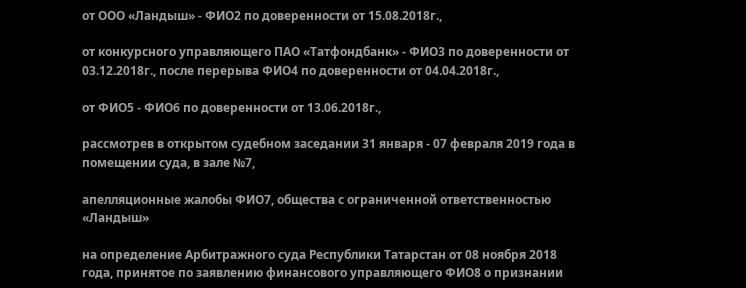от ООО «Ландыш» - ФИО2 по доверенности от 15.08.2018г.,

от конкурсного управляющего ПАО «Татфондбанк» - ФИО3 по доверенности от 03.12.2018г., после перерыва ФИО4 по доверенности от 04.04.2018г.,

от ФИО5 - ФИО6 по доверенности от 13.06.2018г.,

рассмотрев в открытом судебном заседании 31 января - 07 февраля 2019 года в помещении суда, в зале №7,

апелляционные жалобы ФИО7, общества с ограниченной ответственностью «Ландыш»

на определение Арбитражного суда Республики Татарстан от 08 ноября 2018 года, принятое по заявлению финансового управляющего ФИО8 о признании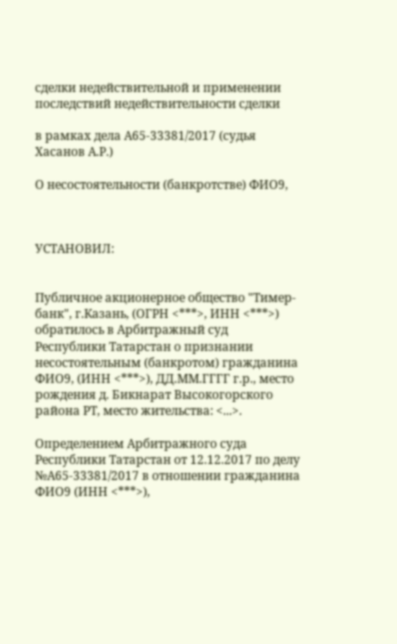сделки недействительной и применении последствий недействительности сделки

в рамках дела А65-33381/2017 (судья Хасанов А.Р.)

О несостоятельности (банкротстве) ФИО9,



УСТАНОВИЛ:


Публичное акционерное общество "Тимер-банк", г.Казань, (ОГРН <***>, ИНН <***>) обратилось в Арбитражный суд Республики Татарстан о признании несостоятельным (банкротом) гражданина ФИО9, (ИНН <***>), ДД.ММ.ГГГГ г.р., место рождения д. Бикнарат Высокогорского района РТ, место жительства: <...>.

Определением Арбитражного суда Республики Татарстан от 12.12.2017 по делу №А65-33381/2017 в отношении гражданина ФИО9 (ИНН <***>),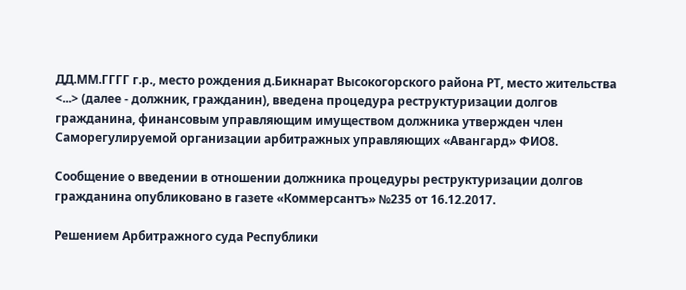ДД.ММ.ГГГГ г.р., место рождения д.Бикнарат Высокогорского района РТ, место жительства <...> (далее - должник, гражданин), введена процедура реструктуризации долгов гражданина, финансовым управляющим имуществом должника утвержден член Саморегулируемой организации арбитражных управляющих «Авангард» ФИО8.

Сообщение о введении в отношении должника процедуры реструктуризации долгов гражданина опубликовано в газете «Коммерсантъ» №235 от 16.12.2017.

Решением Арбитражного суда Республики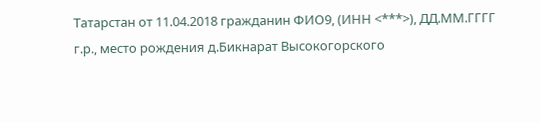Татарстан от 11.04.2018 гражданин ФИО9, (ИНН <***>), ДД.ММ.ГГГГ г.р., место рождения д.Бикнарат Высокогорского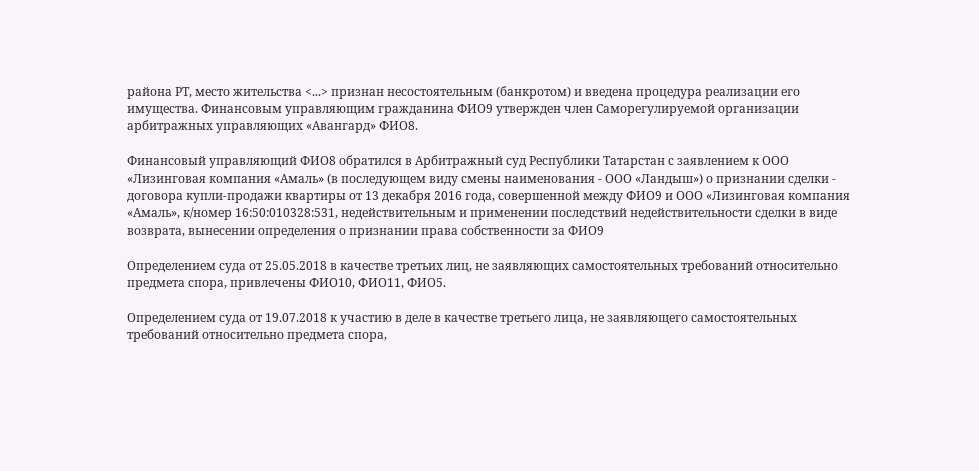района РТ, место жительства <...> признан несостоятельным (банкротом) и введена процедура реализации его имущества. Финансовым управляющим гражданина ФИО9 утвержден член Саморегулируемой организации арбитражных управляющих «Авангард» ФИО8.

Финансовый управляющий ФИО8 обратился в Арбитражный суд Республики Татарстан с заявлением к ООО «Лизинговая компания «Амаль» (в последующем виду смены наименования - ООО «Ландыш») о признании сделки - договора купли-продажи квартиры от 13 декабря 2016 года, совершенной между ФИО9 и ООО «Лизинговая компания «Амаль», к/номер 16:50:010328:531, недействительным и применении последствий недействительности сделки в виде возврата, вынесении определения о признании права собственности за ФИО9

Определением суда от 25.05.2018 в качестве третьих лиц, не заявляющих самостоятельных требований относительно предмета спора, привлечены ФИО10, ФИО11, ФИО5.

Определением суда от 19.07.2018 к участию в деле в качестве третьего лица, не заявляющего самостоятельных требований относительно предмета спора,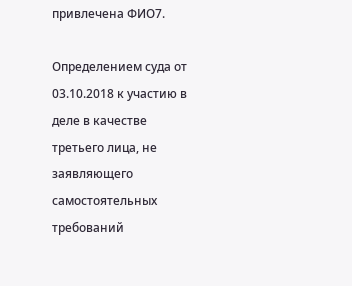привлечена ФИО7.

Определением суда от 03.10.2018 к участию в деле в качестве третьего лица, не заявляющего самостоятельных требований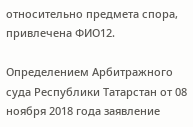относительно предмета спора, привлечена ФИО12.

Определением Арбитражного суда Республики Татарстан от 08 ноября 2018 года заявление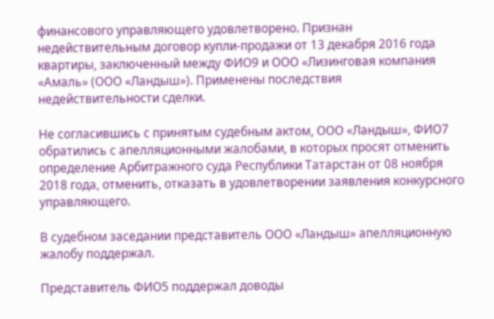финансового управляющего удовлетворено. Признан недействительным договор купли-продажи от 13 декабря 2016 года квартиры, заключенный между ФИО9 и ООО «Лизинговая компания «Амаль» (ООО «Ландыш»). Применены последствия недействительности сделки.

Не согласившись с принятым судебным актом, ООО «Ландыш», ФИО7 обратились с апелляционными жалобами, в которых просят отменить определение Арбитражного суда Республики Татарстан от 08 ноября 2018 года, отменить, отказать в удовлетворении заявления конкурсного управляющего.

В судебном заседании представитель ООО «Ландыш» апелляционную жалобу поддержал.

Представитель ФИО5 поддержал доводы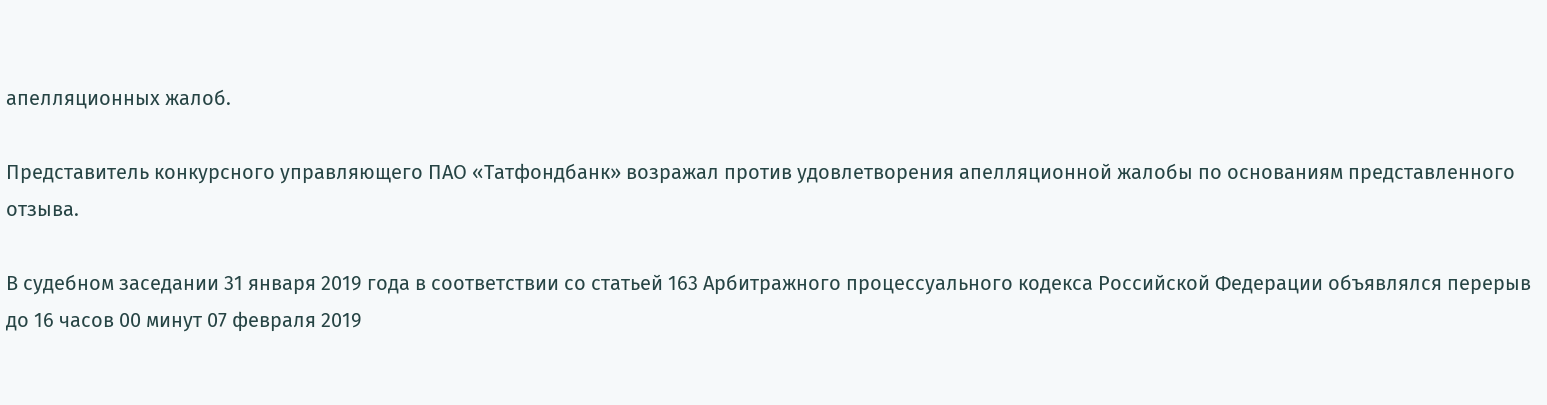апелляционных жалоб.

Представитель конкурсного управляющего ПАО «Татфондбанк» возражал против удовлетворения апелляционной жалобы по основаниям представленного отзыва.

В судебном заседании 31 января 2019 года в соответствии со статьей 163 Арбитражного процессуального кодекса Российской Федерации объявлялся перерыв до 16 часов 00 минут 07 февраля 2019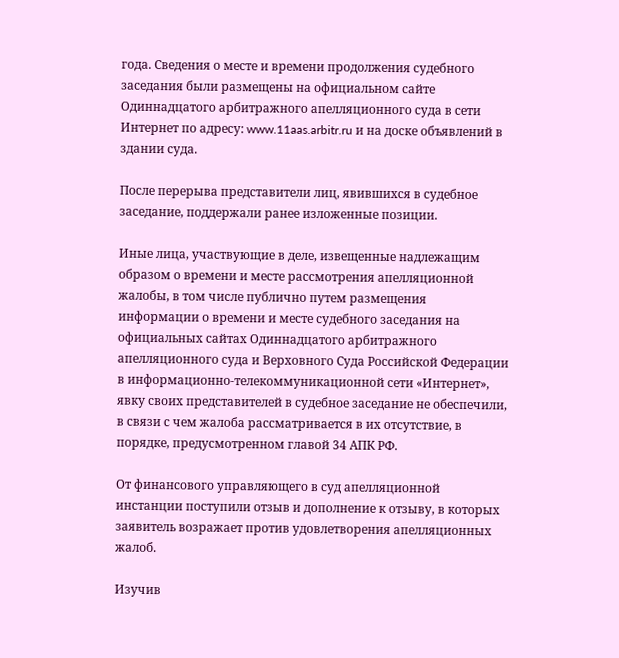года. Сведения о месте и времени продолжения судебного заседания были размещены на официальном сайте Одиннадцатого арбитражного апелляционного суда в сети Интернет по адресу: www.11aas.arbitr.ru и на доске объявлений в здании суда.

После перерыва представители лиц, явившихся в судебное заседание, поддержали ранее изложенные позиции.

Иные лица, участвующие в деле, извещенные надлежащим образом о времени и месте рассмотрения апелляционной жалобы, в том числе публично путем размещения информации о времени и месте судебного заседания на официальных сайтах Одиннадцатого арбитражного апелляционного суда и Верховного Суда Российской Федерации в информационно-телекоммуникационной сети «Интернет», явку своих представителей в судебное заседание не обеспечили, в связи с чем жалоба рассматривается в их отсутствие, в порядке, предусмотренном главой 34 АПК РФ.

От финансового управляющего в суд апелляционной инстанции поступили отзыв и дополнение к отзыву, в которых заявитель возражает против удовлетворения апелляционных жалоб.

Изучив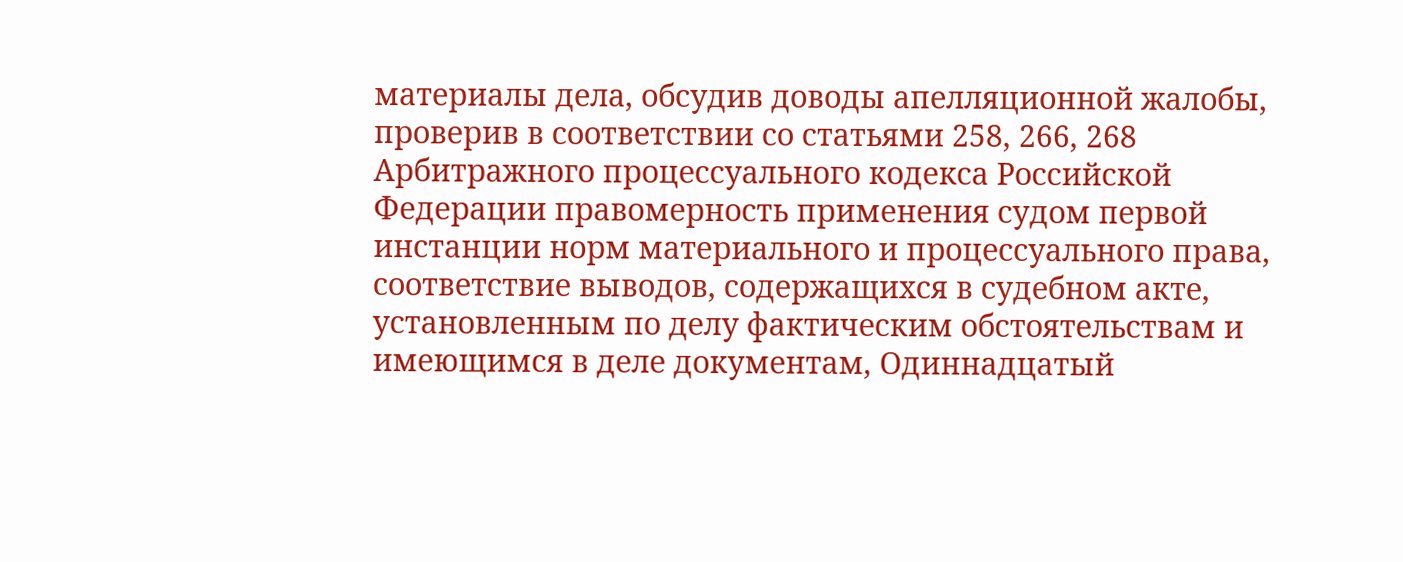материалы дела, обсудив доводы апелляционной жалобы, проверив в соответствии со статьями 258, 266, 268 Арбитражного процессуального кодекса Российской Федерации правомерность применения судом первой инстанции норм материального и процессуального права, соответствие выводов, содержащихся в судебном акте, установленным по делу фактическим обстоятельствам и имеющимся в деле документам, Одиннадцатый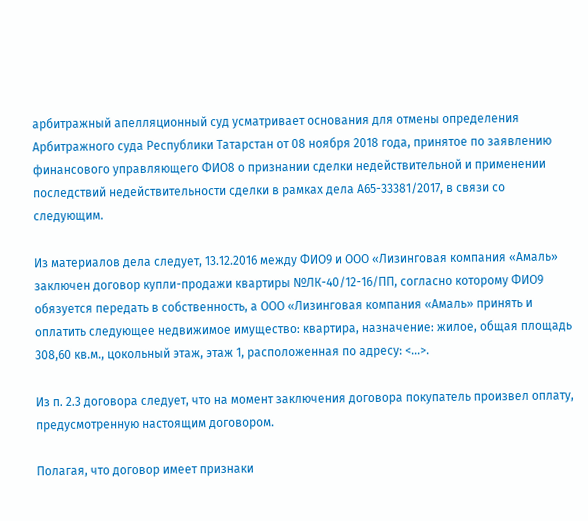арбитражный апелляционный суд усматривает основания для отмены определения Арбитражного суда Республики Татарстан от 08 ноября 2018 года, принятое по заявлению финансового управляющего ФИО8 о признании сделки недействительной и применении последствий недействительности сделки в рамках дела А65-33381/2017, в связи со следующим.

Из материалов дела следует, 13.12.2016 между ФИО9 и ООО «Лизинговая компания «Амаль» заключен договор купли-продажи квартиры №ЛК-40/12-16/ПП, согласно которому ФИО9 обязуется передать в собственность, а ООО «Лизинговая компания «Амаль» принять и оплатить следующее недвижимое имущество: квартира, назначение: жилое, общая площадь 308,60 кв.м., цокольный этаж, этаж 1, расположенная по адресу: <...>.

Из п. 2.3 договора следует, что на момент заключения договора покупатель произвел оплату, предусмотренную настоящим договором.

Полагая, что договор имеет признаки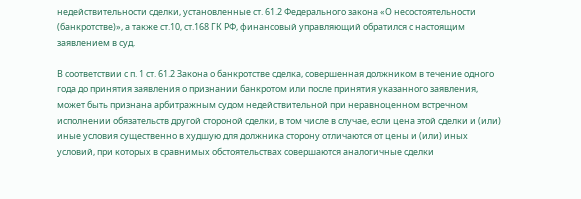недействительности сделки, установленные ст. 61.2 Федерального закона «О несостоятельности (банкротстве)», а также ст.10, ст.168 ГК РФ, финансовый управляющий обратился с настоящим заявлением в суд.

В соответствии с п. 1 ст. 61.2 Закона о банкротстве сделка, совершенная должником в течение одного года до принятия заявления о признании банкротом или после принятия указанного заявления, может быть признана арбитражным судом недействительной при неравноценном встречном исполнении обязательств другой стороной сделки, в том числе в случае, если цена этой сделки и (или) иные условия существенно в худшую для должника сторону отличаются от цены и (или) иных условий, при которых в сравнимых обстоятельствах совершаются аналогичные сделки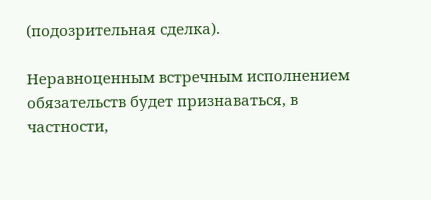(подозрительная сделка).

Неравноценным встречным исполнением обязательств будет признаваться, в частности,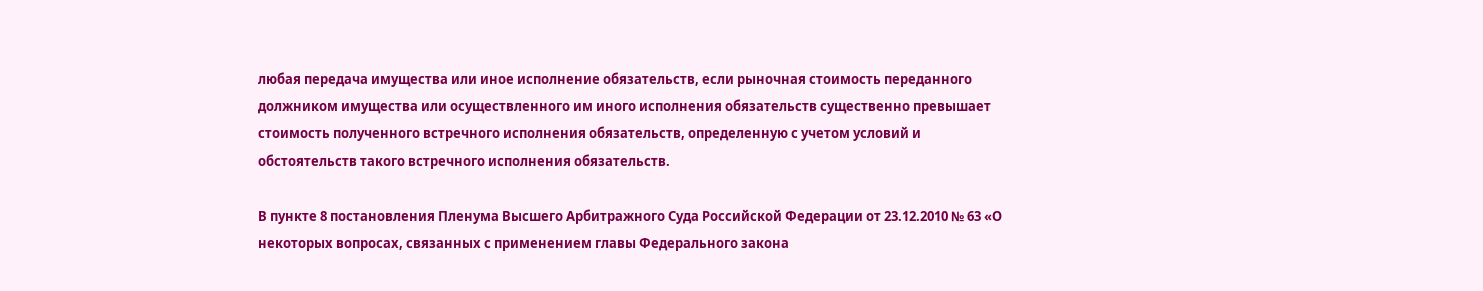любая передача имущества или иное исполнение обязательств, если рыночная стоимость переданного должником имущества или осуществленного им иного исполнения обязательств существенно превышает стоимость полученного встречного исполнения обязательств, определенную с учетом условий и обстоятельств такого встречного исполнения обязательств.

В пункте 8 постановления Пленума Высшего Арбитражного Суда Российской Федерации от 23.12.2010 № 63 «О некоторых вопросах, связанных с применением главы Федерального закона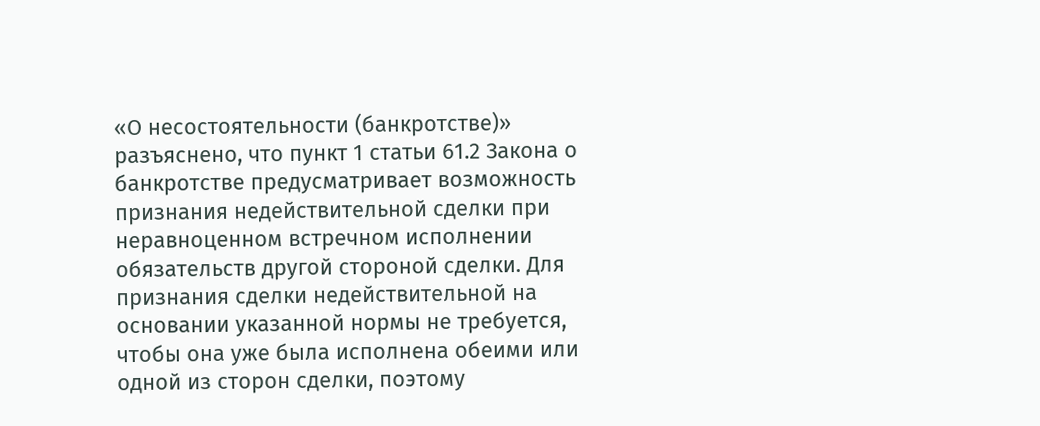«О несостоятельности (банкротстве)» разъяснено, что пункт 1 статьи 61.2 Закона о банкротстве предусматривает возможность признания недействительной сделки при неравноценном встречном исполнении обязательств другой стороной сделки. Для признания сделки недействительной на основании указанной нормы не требуется, чтобы она уже была исполнена обеими или одной из сторон сделки, поэтому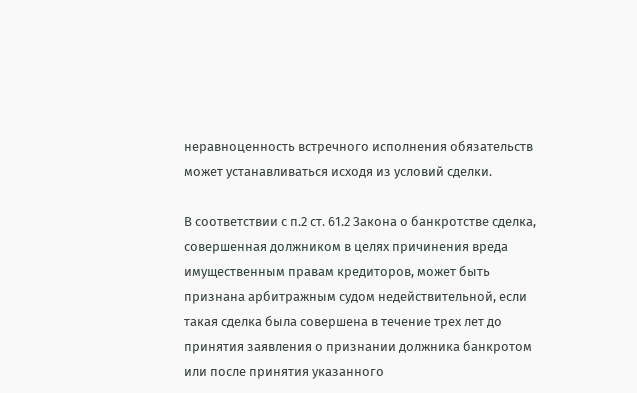неравноценность встречного исполнения обязательств может устанавливаться исходя из условий сделки.

В соответствии с п.2 ст. 61.2 Закона о банкротстве сделка, совершенная должником в целях причинения вреда имущественным правам кредиторов, может быть признана арбитражным судом недействительной, если такая сделка была совершена в течение трех лет до принятия заявления о признании должника банкротом или после принятия указанного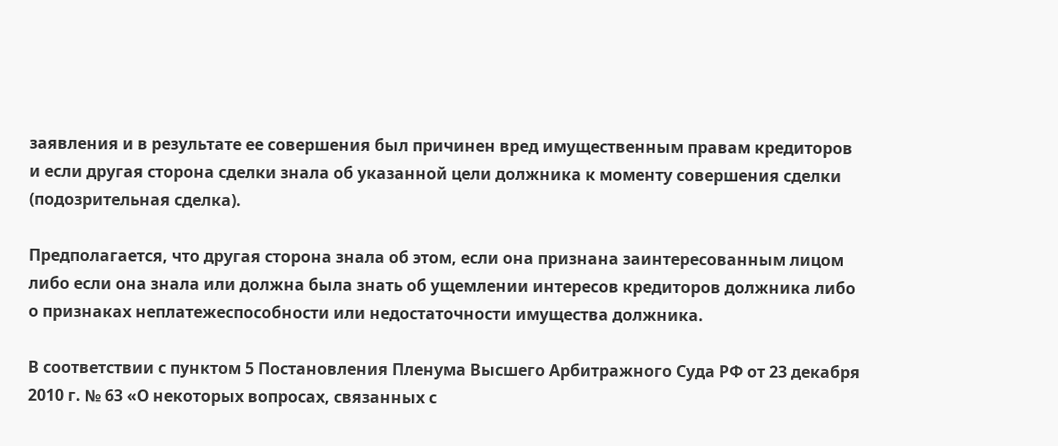заявления и в результате ее совершения был причинен вред имущественным правам кредиторов и если другая сторона сделки знала об указанной цели должника к моменту совершения сделки (подозрительная сделка).

Предполагается, что другая сторона знала об этом, если она признана заинтересованным лицом либо если она знала или должна была знать об ущемлении интересов кредиторов должника либо о признаках неплатежеспособности или недостаточности имущества должника.

В соответствии с пунктом 5 Постановления Пленума Высшего Арбитражного Суда РФ от 23 декабря 2010 г. № 63 «О некоторых вопросах, связанных с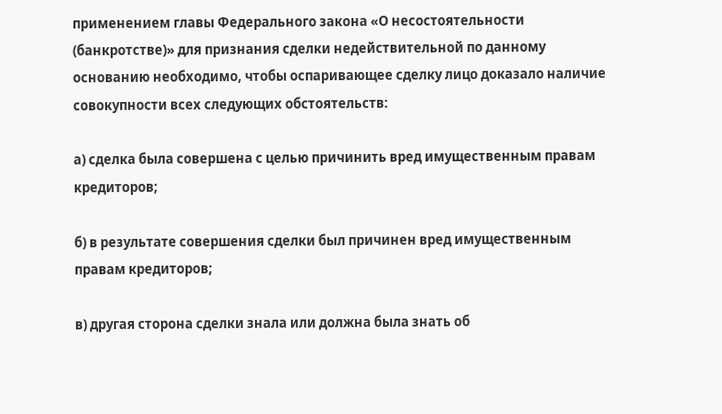применением главы Федерального закона «О несостоятельности (банкротстве)» для признания сделки недействительной по данному основанию необходимо, чтобы оспаривающее сделку лицо доказало наличие совокупности всех следующих обстоятельств:

а) сделка была совершена с целью причинить вред имущественным правам кредиторов;

б) в результате совершения сделки был причинен вред имущественным правам кредиторов;

в) другая сторона сделки знала или должна была знать об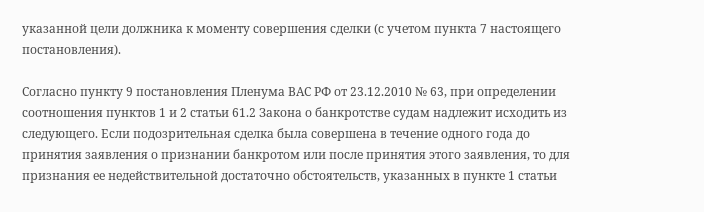указанной цели должника к моменту совершения сделки (с учетом пункта 7 настоящего постановления).

Согласно пункту 9 постановления Пленума ВАС РФ от 23.12.2010 № 63, при определении соотношения пунктов 1 и 2 статьи 61.2 Закона о банкротстве судам надлежит исходить из следующего. Если подозрительная сделка была совершена в течение одного года до принятия заявления о признании банкротом или после принятия этого заявления, то для признания ее недействительной достаточно обстоятельств, указанных в пункте 1 статьи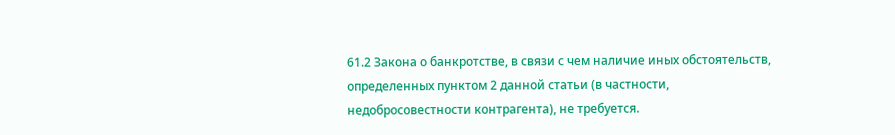61.2 Закона о банкротстве, в связи с чем наличие иных обстоятельств, определенных пунктом 2 данной статьи (в частности, недобросовестности контрагента), не требуется.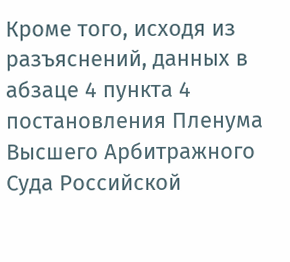Кроме того, исходя из разъяснений, данных в абзаце 4 пункта 4 постановления Пленума Высшего Арбитражного Суда Российской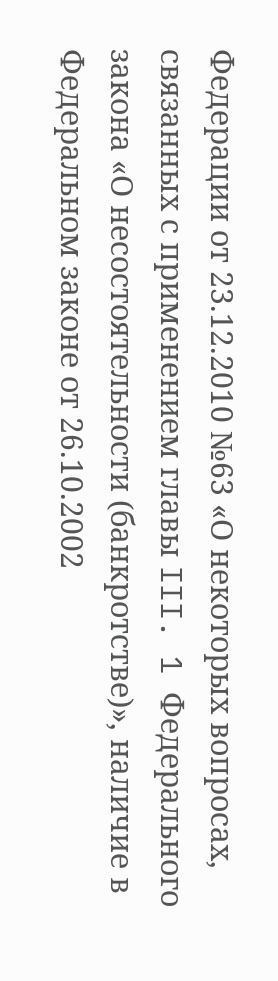Федерации от 23.12.2010 №63 «О некоторых вопросах, связанных с применением главы III. 1 Федерального закона «О несостоятельности (банкротстве)», наличие в Федеральном законе от 26.10.2002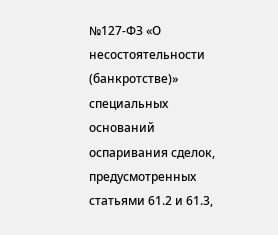№127-ФЗ «О несостоятельности (банкротстве)» специальных оснований оспаривания сделок, предусмотренных статьями 61.2 и 61.3,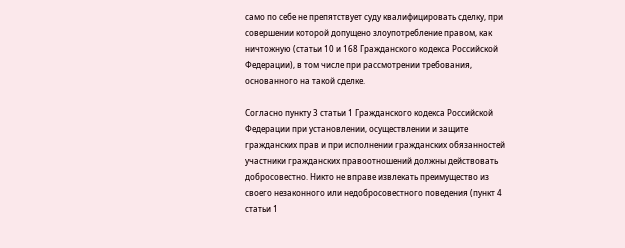само по себе не препятствует суду квалифицировать сделку, при совершении которой допущено злоупотребление правом, как ничтожную (статьи 10 и 168 Гражданского кодекса Российской Федерации), в том числе при рассмотрении требования, основанного на такой сделке.

Согласно пункту 3 статьи 1 Гражданского кодекса Российской Федерации при установлении, осуществлении и защите гражданских прав и при исполнении гражданских обязанностей участники гражданских правоотношений должны действовать добросовестно. Никто не вправе извлекать преимущество из своего незаконного или недобросовестного поведения (пункт 4 статьи 1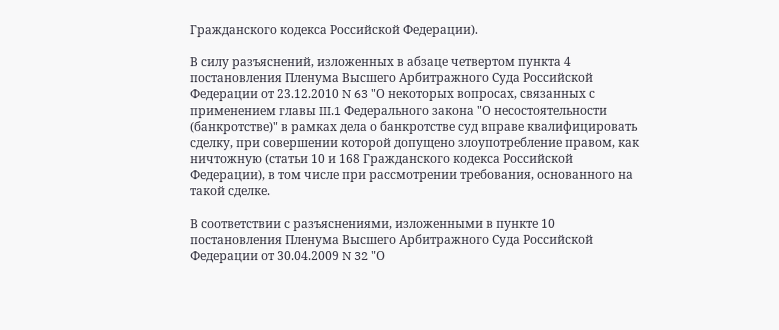Гражданского кодекса Российской Федерации).

В силу разъяснений, изложенных в абзаце четвертом пункта 4 постановления Пленума Высшего Арбитражного Суда Российской Федерации от 23.12.2010 N 63 "О некоторых вопросах, связанных с применением главы III.1 Федерального закона "О несостоятельности (банкротстве)" в рамках дела о банкротстве суд вправе квалифицировать сделку, при совершении которой допущено злоупотребление правом, как ничтожную (статьи 10 и 168 Гражданского кодекса Российской Федерации), в том числе при рассмотрении требования, основанного на такой сделке.

В соответствии с разъяснениями, изложенными в пункте 10 постановления Пленума Высшего Арбитражного Суда Российской Федерации от 30.04.2009 N 32 "О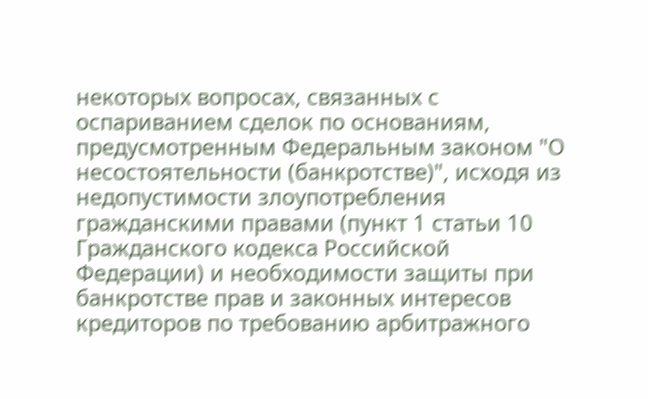некоторых вопросах, связанных с оспариванием сделок по основаниям, предусмотренным Федеральным законом "О несостоятельности (банкротстве)", исходя из недопустимости злоупотребления гражданскими правами (пункт 1 статьи 10 Гражданского кодекса Российской Федерации) и необходимости защиты при банкротстве прав и законных интересов кредиторов по требованию арбитражного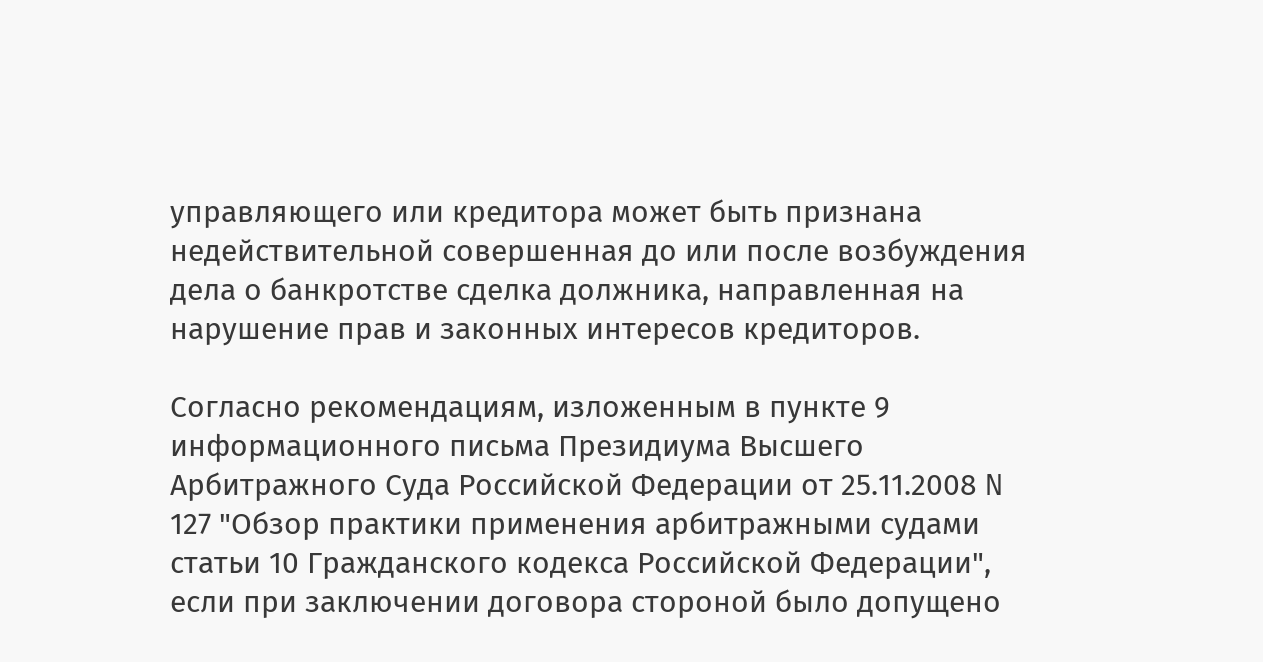управляющего или кредитора может быть признана недействительной совершенная до или после возбуждения дела о банкротстве сделка должника, направленная на нарушение прав и законных интересов кредиторов.

Согласно рекомендациям, изложенным в пункте 9 информационного письма Президиума Высшего Арбитражного Суда Российской Федерации от 25.11.2008 N 127 "Обзор практики применения арбитражными судами статьи 10 Гражданского кодекса Российской Федерации", если при заключении договора стороной было допущено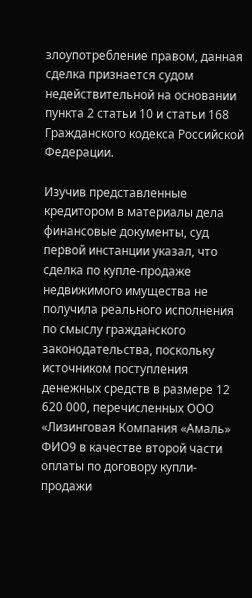злоупотребление правом, данная сделка признается судом недействительной на основании пункта 2 статьи 10 и статьи 168 Гражданского кодекса Российской Федерации.

Изучив представленные кредитором в материалы дела финансовые документы, суд первой инстанции указал, что сделка по купле-продаже недвижимого имущества не получила реального исполнения по смыслу гражданского законодательства, поскольку источником поступления денежных средств в размере 12 620 000, перечисленных ООО «Лизинговая Компания «Амаль» ФИО9 в качестве второй части оплаты по договору купли-продажи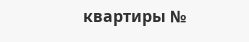квартиры №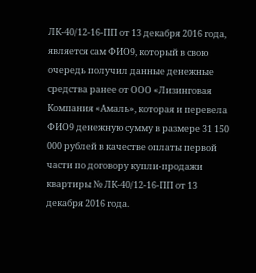ЛК-40/12-16-ПП от 13 декабря 2016 года, является сам ФИО9, который в свою очередь получил данные денежные средства ранее от ООО «Лизинговая Компания «Амаль», которая и перевела ФИО9 денежную сумму в размере 31 150 000 рублей в качестве оплаты первой части по договору купли-продажи квартиры № ЛК-40/12-16-ПП от 13 декабря 2016 года.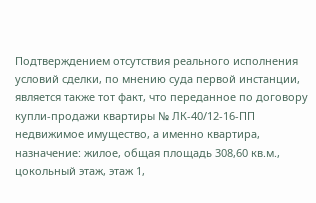Подтверждением отсутствия реального исполнения условий сделки, по мнению суда первой инстанции, является также тот факт, что переданное по договору купли-продажи квартиры № ЛК-40/12-16-ПП недвижимое имущество, а именно квартира, назначение: жилое, общая площадь 308,60 кв.м., цокольный этаж, этаж 1,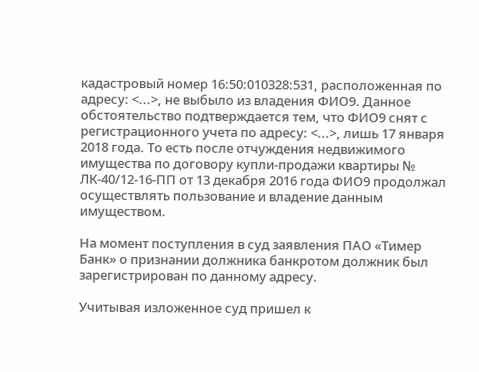кадастровый номер 16:50:010328:531, расположенная по адресу: <...>, не выбыло из владения ФИО9. Данное обстоятельство подтверждается тем, что ФИО9 снят с регистрационного учета по адресу: <...>, лишь 17 января 2018 года. То есть после отчуждения недвижимого имущества по договору купли-продажи квартиры № ЛК-40/12-16-ПП от 13 декабря 2016 года ФИО9 продолжал осуществлять пользование и владение данным имуществом.

На момент поступления в суд заявления ПАО «Тимер Банк» о признании должника банкротом должник был зарегистрирован по данному адресу.

Учитывая изложенное суд пришел к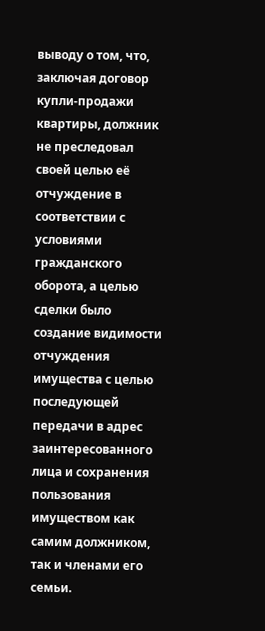выводу о том, что, заключая договор купли-продажи квартиры, должник не преследовал своей целью её отчуждение в соответствии с условиями гражданского оборота, а целью сделки было создание видимости отчуждения имущества с целью последующей передачи в адрес заинтересованного лица и сохранения пользования имуществом как самим должником, так и членами его семьи.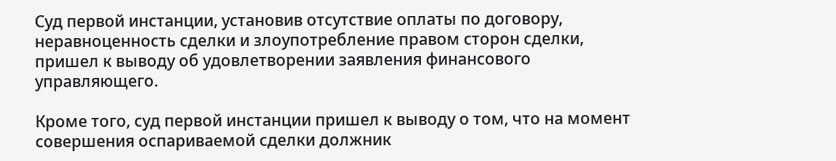Суд первой инстанции, установив отсутствие оплаты по договору, неравноценность сделки и злоупотребление правом сторон сделки, пришел к выводу об удовлетворении заявления финансового управляющего.

Кроме того, суд первой инстанции пришел к выводу о том, что на момент совершения оспариваемой сделки должник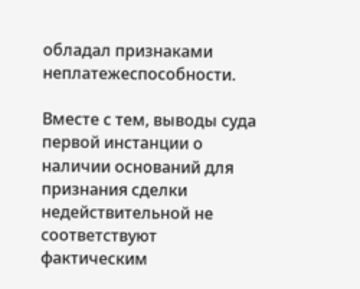обладал признаками неплатежеспособности.

Вместе с тем, выводы суда первой инстанции о наличии оснований для признания сделки недействительной не соответствуют фактическим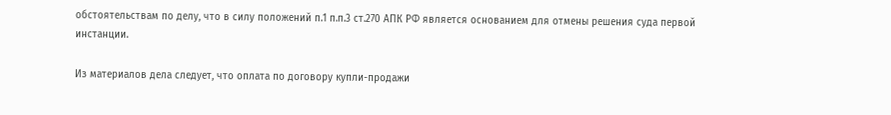обстоятельствам по делу, что в силу положений п.1 п.п.3 ст.270 АПК РФ является основанием для отмены решения суда первой инстанции.

Из материалов дела следует, что оплата по договору купли-продажи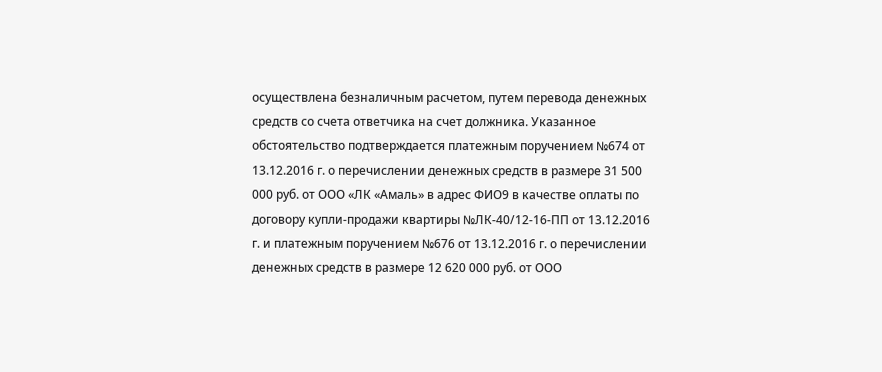осуществлена безналичным расчетом, путем перевода денежных средств со счета ответчика на счет должника. Указанное обстоятельство подтверждается платежным поручением №674 от 13.12.2016 г. о перечислении денежных средств в размере 31 500 000 руб. от ООО «ЛК «Амаль» в адрес ФИО9 в качестве оплаты по договору купли-продажи квартиры №ЛК-40/12-16-ПП от 13.12.2016 г. и платежным поручением №676 от 13.12.2016 г. о перечислении денежных средств в размере 12 620 000 руб. от ООО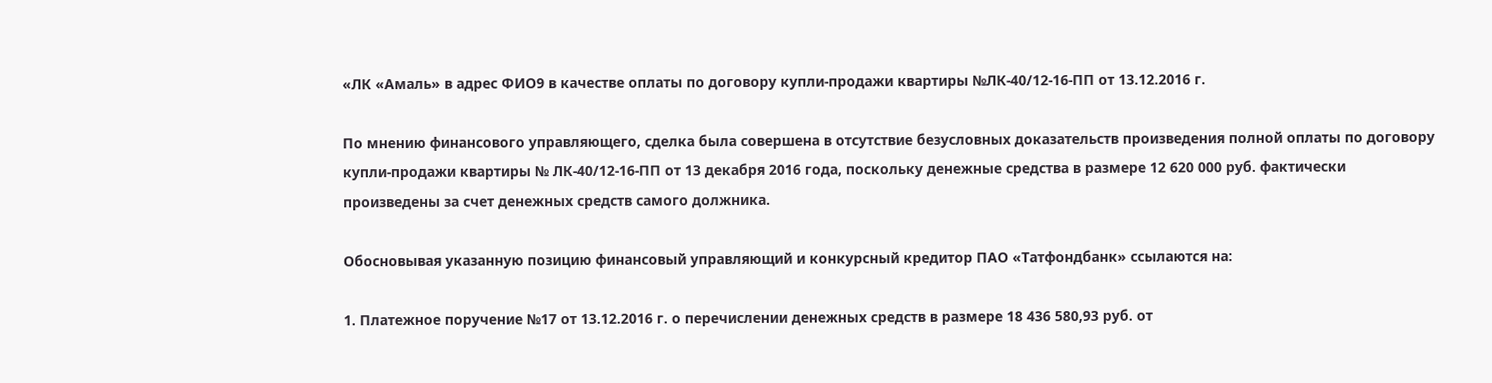«ЛК «Амаль» в адрес ФИО9 в качестве оплаты по договору купли-продажи квартиры №ЛК-40/12-16-ПП от 13.12.2016 г.

По мнению финансового управляющего, сделка была совершена в отсутствие безусловных доказательств произведения полной оплаты по договору купли-продажи квартиры № ЛК-40/12-16-ПП от 13 декабря 2016 года, поскольку денежные средства в размере 12 620 000 руб. фактически произведены за счет денежных средств самого должника.

Обосновывая указанную позицию финансовый управляющий и конкурсный кредитор ПАО «Татфондбанк» ссылаются на:

1. Платежное поручение №17 от 13.12.2016 г. о перечислении денежных средств в размере 18 436 580,93 руб. от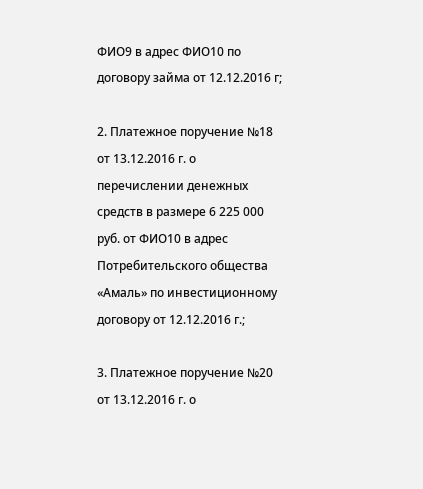ФИО9 в адрес ФИО10 по договору займа от 12.12.2016 г;

2. Платежное поручение №18 от 13.12.2016 г. о перечислении денежных средств в размере 6 225 000 руб. от ФИО10 в адрес Потребительского общества «Амаль» по инвестиционному договору от 12.12.2016 г.;

3. Платежное поручение №20 от 13.12.2016 г. о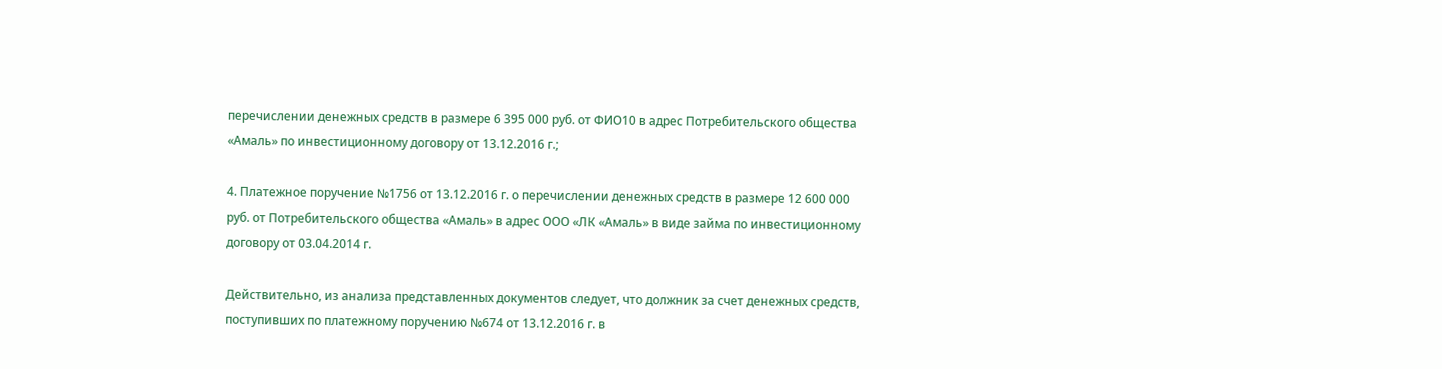перечислении денежных средств в размере 6 395 000 руб. от ФИО10 в адрес Потребительского общества «Амаль» по инвестиционному договору от 13.12.2016 г.;

4. Платежное поручение №1756 от 13.12.2016 г. о перечислении денежных средств в размере 12 600 000 руб. от Потребительского общества «Амаль» в адрес ООО «ЛК «Амаль» в виде займа по инвестиционному договору от 03.04.2014 г.

Действительно, из анализа представленных документов следует, что должник за счет денежных средств, поступивших по платежному поручению №674 от 13.12.2016 г. в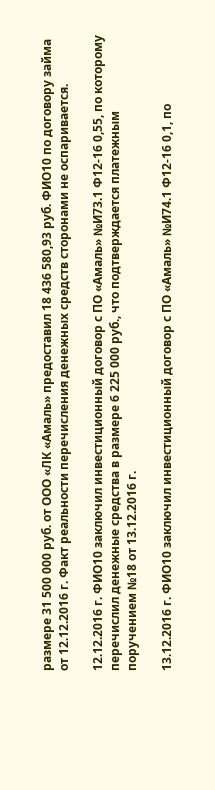размере 31 500 000 руб. от ООО «ЛК «Амаль» предоставил 18 436 580,93 руб. ФИО10 по договору займа от 12.12.2016 г. Факт реальности перечисления денежных средств сторонами не оспаривается.

12.12.2016 г. ФИО10 заключил инвестиционный договор с ПО «Амаль» №И73.1 Ф12-16 0,55, по которому перечислил денежные средства в размере 6 225 000 руб., что подтверждается платежным поручением №18 от 13.12.2016 г.

13.12.2016 г. ФИО10 заключил инвестиционный договор с ПО «Амаль» №И74.1 Ф12-16 0,1, по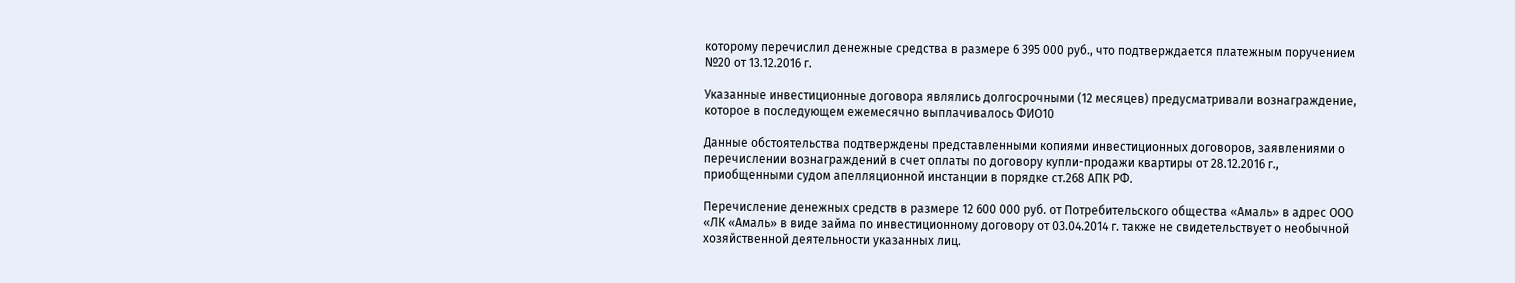которому перечислил денежные средства в размере 6 395 000 руб., что подтверждается платежным поручением №20 от 13.12.2016 г.

Указанные инвестиционные договора являлись долгосрочными (12 месяцев) предусматривали вознаграждение, которое в последующем ежемесячно выплачивалось ФИО10

Данные обстоятельства подтверждены представленными копиями инвестиционных договоров, заявлениями о перечислении вознаграждений в счет оплаты по договору купли-продажи квартиры от 28.12.2016 г., приобщенными судом апелляционной инстанции в порядке ст.268 АПК РФ.

Перечисление денежных средств в размере 12 600 000 руб. от Потребительского общества «Амаль» в адрес ООО «ЛК «Амаль» в виде займа по инвестиционному договору от 03.04.2014 г. также не свидетельствует о необычной хозяйственной деятельности указанных лиц.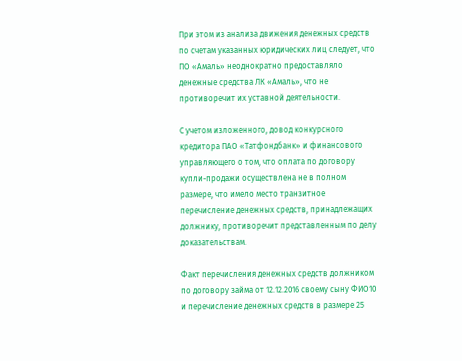При этом из анализа движения денежных средств по счетам указанных юридических лиц следует, что ПО «Амаль» неоднократно предоставляло денежные средства ЛК «Амаль», что не противоречит их уставной деятельности.

С учетом изложенного, довод конкурсного кредитора ПАО «Татфондбанк» и финансового управляющего о том, что оплата по договору купли-продажи осуществлена не в полном размере, что имело место транзитное перечисление денежных средств, принадлежащих должнику, противоречит представленным по делу доказательствам.

Факт перечисления денежных средств должником по договору займа от 12.12.2016 своему сыну ФИО10 и перечисление денежных средств в размере 25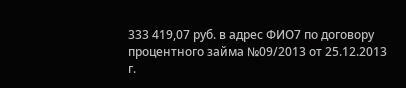333 419,07 руб. в адрес ФИО7 по договору процентного займа №09/2013 от 25.12.2013 г.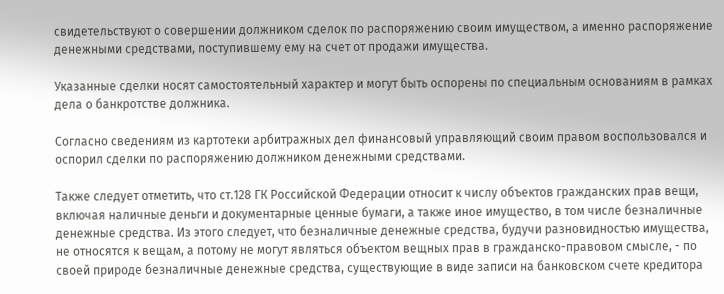свидетельствуют о совершении должником сделок по распоряжению своим имуществом, а именно распоряжение денежными средствами, поступившему ему на счет от продажи имущества.

Указанные сделки носят самостоятельный характер и могут быть оспорены по специальным основаниям в рамках дела о банкротстве должника.

Согласно сведениям из картотеки арбитражных дел финансовый управляющий своим правом воспользовался и оспорил сделки по распоряжению должником денежными средствами.

Также следует отметить, что ст.128 ГК Российской Федерации относит к числу объектов гражданских прав вещи, включая наличные деньги и документарные ценные бумаги, а также иное имущество, в том числе безналичные денежные средства. Из этого следует, что безналичные денежные средства, будучи разновидностью имущества, не относятся к вещам, а потому не могут являться объектом вещных прав в гражданско-правовом смысле, - по своей природе безналичные денежные средства, существующие в виде записи на банковском счете кредитора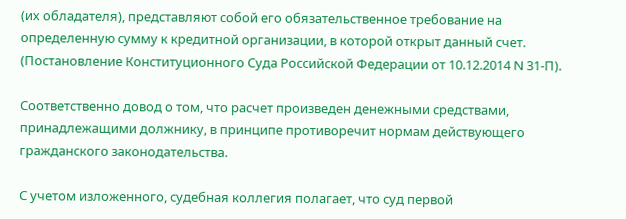(их обладателя), представляют собой его обязательственное требование на определенную сумму к кредитной организации, в которой открыт данный счет. (Постановление Конституционного Суда Российской Федерации от 10.12.2014 N 31-П).

Соответственно довод о том, что расчет произведен денежными средствами, принадлежащими должнику, в принципе противоречит нормам действующего гражданского законодательства.

С учетом изложенного, судебная коллегия полагает, что суд первой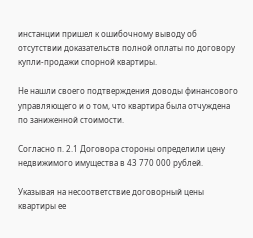инстанции пришел к ошибочному выводу об отсутствии доказательств полной оплаты по договору купли-продажи спорной квартиры.

Не нашли своего подтверждения доводы финансового управляющего и о том, что квартира была отчуждена по заниженной стоимости.

Согласно п. 2.1 Договора стороны определили цену недвижимого имущества в 43 770 000 рублей.

Указывая на несоответствие договорный цены квартиры ее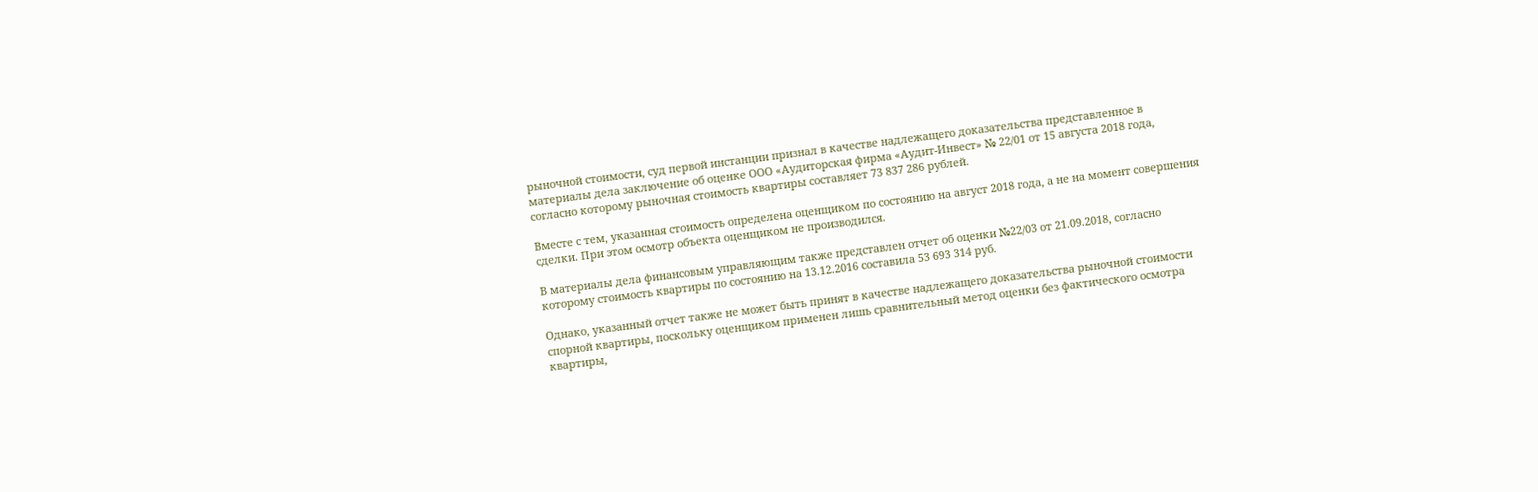рыночной стоимости, суд первой инстанции признал в качестве надлежащего доказательства представленное в материалы дела заключение об оценке ООО «Аудиторская фирма «Аудит-Инвест» № 22/01 от 15 августа 2018 года, согласно которому рыночная стоимость квартиры составляет 73 837 286 рублей.

Вместе с тем, указанная стоимость определена оценщиком по состоянию на август 2018 года, а не на момент совершения сделки. При этом осмотр объекта оценщиком не производился.

В материалы дела финансовым управляющим также представлен отчет об оценки №22/03 от 21.09.2018, согласно которому стоимость квартиры по состоянию на 13.12.2016 составила 53 693 314 руб.

Однако, указанный отчет также не может быть принят в качестве надлежащего доказательства рыночной стоимости спорной квартиры, поскольку оценщиком применен лишь сравнительный метод оценки без фактического осмотра квартиры,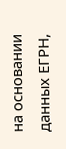на основании данных ЕГРН,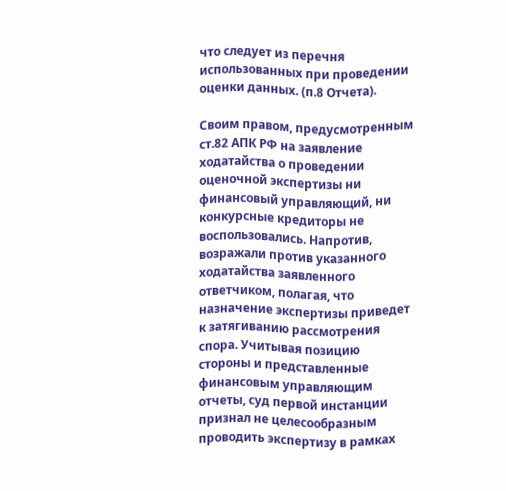что следует из перечня использованных при проведении оценки данных. (п.8 Отчета).

Своим правом, предусмотренным ст.82 АПК РФ на заявление ходатайства о проведении оценочной экспертизы ни финансовый управляющий, ни конкурсные кредиторы не воспользовались. Напротив, возражали против указанного ходатайства заявленного ответчиком, полагая, что назначение экспертизы приведет к затягиванию рассмотрения спора. Учитывая позицию стороны и представленные финансовым управляющим отчеты, суд первой инстанции признал не целесообразным проводить экспертизу в рамках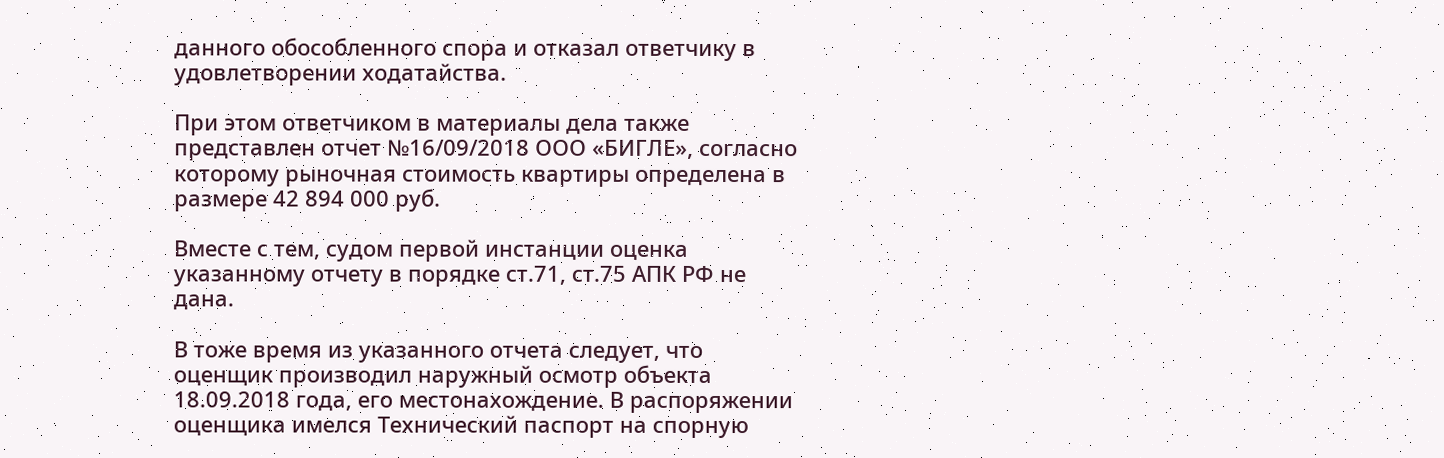данного обособленного спора и отказал ответчику в удовлетворении ходатайства.

При этом ответчиком в материалы дела также представлен отчет №16/09/2018 ООО «БИГЛЕ», согласно которому рыночная стоимость квартиры определена в размере 42 894 000 руб.

Вместе с тем, судом первой инстанции оценка указанному отчету в порядке ст.71, ст.75 АПК РФ не дана.

В тоже время из указанного отчета следует, что оценщик производил наружный осмотр объекта 18.09.2018 года, его местонахождение. В распоряжении оценщика имелся Технический паспорт на спорную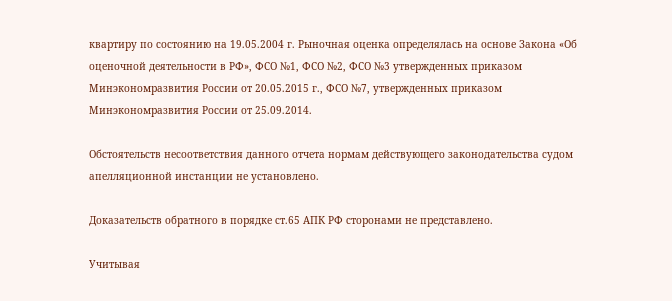квартиру по состоянию на 19.05.2004 г. Рыночная оценка определялась на основе Закона «Об оценочной деятельности в РФ», ФСО №1, ФСО №2, ФСО №3 утвержденных приказом Минэкономразвития России от 20.05.2015 г., ФСО №7, утвержденных приказом Минэкономразвития России от 25.09.2014.

Обстоятельств несоответствия данного отчета нормам действующего законодательства судом апелляционной инстанции не установлено.

Доказательств обратного в порядке ст.65 АПК РФ сторонами не представлено.

Учитывая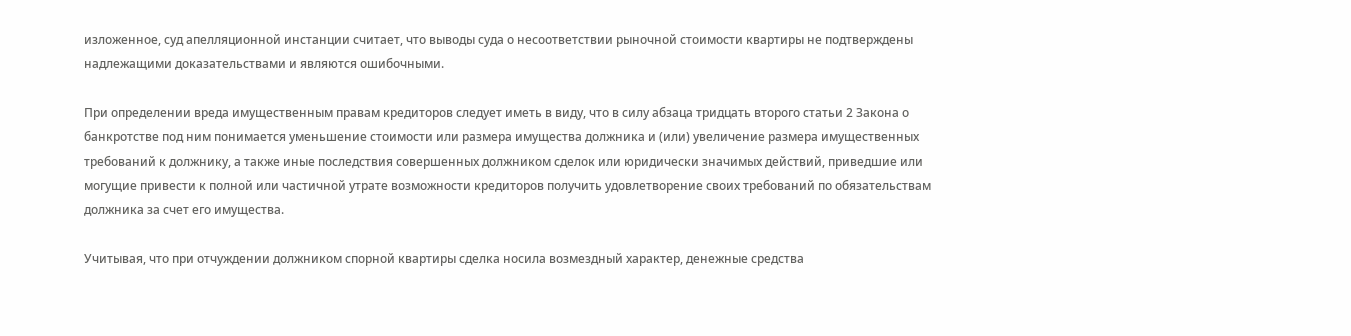изложенное, суд апелляционной инстанции считает, что выводы суда о несоответствии рыночной стоимости квартиры не подтверждены надлежащими доказательствами и являются ошибочными.

При определении вреда имущественным правам кредиторов следует иметь в виду, что в силу абзаца тридцать второго статьи 2 Закона о банкротстве под ним понимается уменьшение стоимости или размера имущества должника и (или) увеличение размера имущественных требований к должнику, а также иные последствия совершенных должником сделок или юридически значимых действий, приведшие или могущие привести к полной или частичной утрате возможности кредиторов получить удовлетворение своих требований по обязательствам должника за счет его имущества.

Учитывая, что при отчуждении должником спорной квартиры сделка носила возмездный характер, денежные средства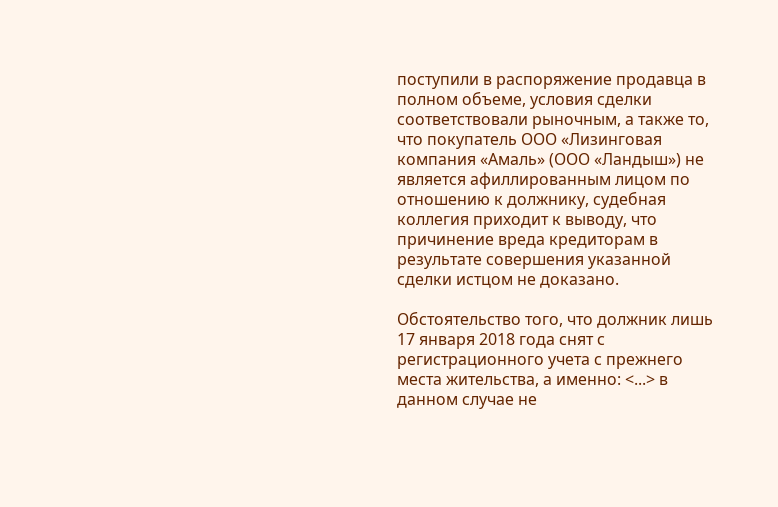поступили в распоряжение продавца в полном объеме, условия сделки соответствовали рыночным, а также то, что покупатель ООО «Лизинговая компания «Амаль» (ООО «Ландыш») не является афиллированным лицом по отношению к должнику, судебная коллегия приходит к выводу, что причинение вреда кредиторам в результате совершения указанной сделки истцом не доказано.

Обстоятельство того, что должник лишь 17 января 2018 года снят с регистрационного учета с прежнего места жительства, а именно: <...> в данном случае не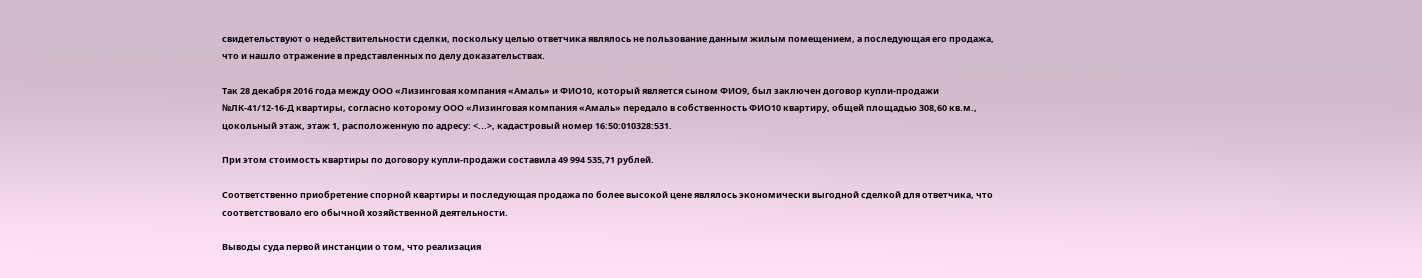свидетельствуют о недействительности сделки, поскольку целью ответчика являлось не пользование данным жилым помещением, а последующая его продажа, что и нашло отражение в представленных по делу доказательствах.

Так 28 декабря 2016 года между ООО «Лизинговая компания «Амаль» и ФИО10, который является сыном ФИО9, был заключен договор купли-продажи №ЛК-41/12-16-Д квартиры, согласно которому ООО «Лизинговая компания «Амаль» передало в собственность ФИО10 квартиру, общей площадью 308,60 кв.м., цокольный этаж, этаж 1, расположенную по адресу: <...>, кадастровый номер 16:50:010328:531.

При этом стоимость квартиры по договору купли-продажи составила 49 994 535,71 рублей.

Соответственно приобретение спорной квартиры и последующая продажа по более высокой цене являлось экономически выгодной сделкой для ответчика, что соответствовало его обычной хозяйственной деятельности.

Выводы суда первой инстанции о том, что реализация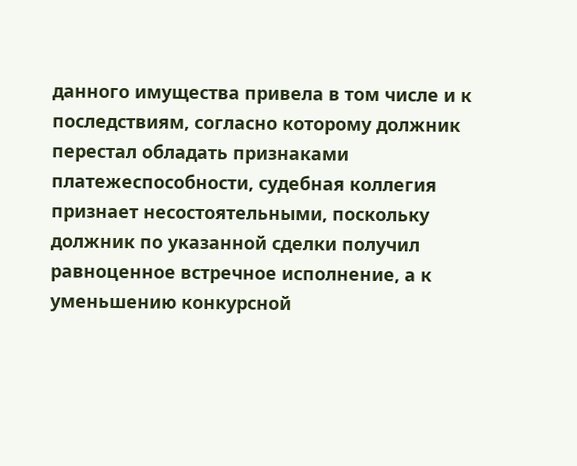данного имущества привела в том числе и к последствиям, согласно которому должник перестал обладать признаками платежеспособности, судебная коллегия признает несостоятельными, поскольку должник по указанной сделки получил равноценное встречное исполнение, а к уменьшению конкурсной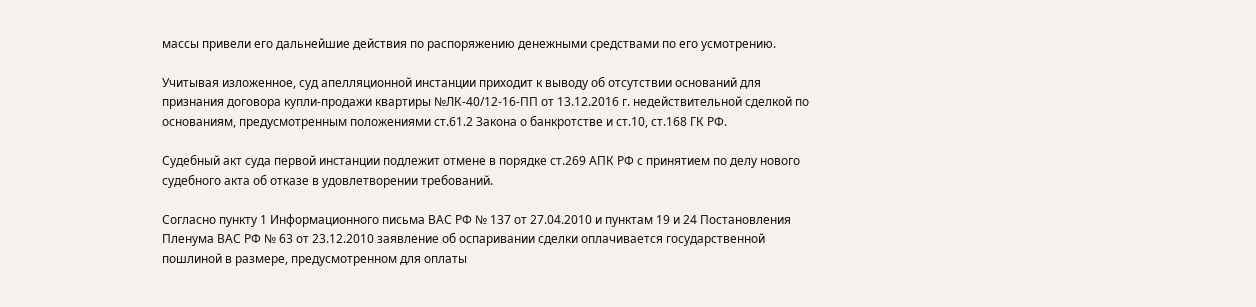массы привели его дальнейшие действия по распоряжению денежными средствами по его усмотрению.

Учитывая изложенное, суд апелляционной инстанции приходит к выводу об отсутствии оснований для признания договора купли-продажи квартиры №ЛК-40/12-16-ПП от 13.12.2016 г. недействительной сделкой по основаниям, предусмотренным положениями ст.61.2 Закона о банкротстве и ст.10, ст.168 ГК РФ.

Судебный акт суда первой инстанции подлежит отмене в порядке ст.269 АПК РФ с принятием по делу нового судебного акта об отказе в удовлетворении требований.

Согласно пункту 1 Информационного письма ВАС РФ № 137 от 27.04.2010 и пунктам 19 и 24 Постановления Пленума ВАС РФ № 63 от 23.12.2010 заявление об оспаривании сделки оплачивается государственной пошлиной в размере, предусмотренном для оплаты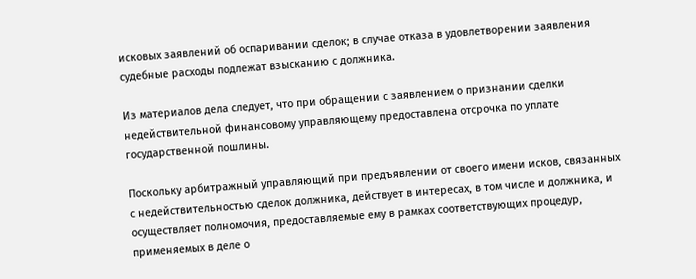исковых заявлений об оспаривании сделок; в случае отказа в удовлетворении заявления судебные расходы подлежат взысканию с должника.

Из материалов дела следует, что при обращении с заявлением о признании сделки недействительной финансовому управляющему предоставлена отсрочка по уплате государственной пошлины.

Поскольку арбитражный управляющий при предъявлении от своего имени исков, связанных с недействительностью сделок должника, действует в интересах, в том числе и должника, и осуществляет полномочия, предоставляемые ему в рамках соответствующих процедур, применяемых в деле о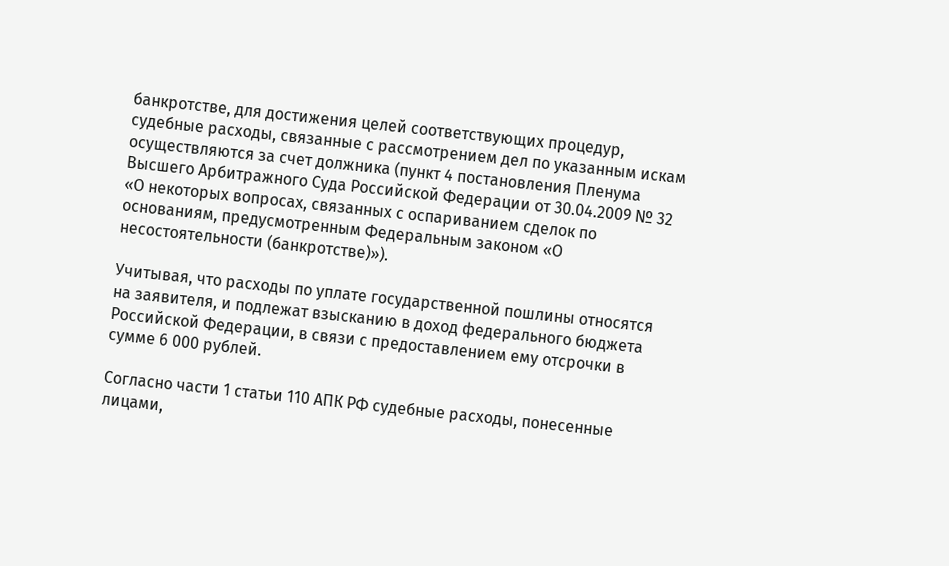банкротстве, для достижения целей соответствующих процедур, судебные расходы, связанные с рассмотрением дел по указанным искам осуществляются за счет должника (пункт 4 постановления Пленума Высшего Арбитражного Суда Российской Федерации от 30.04.2009 № 32 «О некоторых вопросах, связанных с оспариванием сделок по основаниям, предусмотренным Федеральным законом «О несостоятельности (банкротстве)»).

Учитывая, что расходы по уплате государственной пошлины относятся на заявителя, и подлежат взысканию в доход федерального бюджета Российской Федерации, в связи с предоставлением ему отсрочки в сумме 6 000 рублей.

Согласно части 1 статьи 110 АПК РФ судебные расходы, понесенные лицами,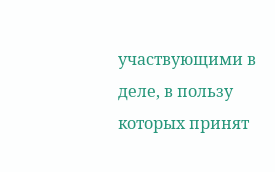участвующими в деле, в пользу которых принят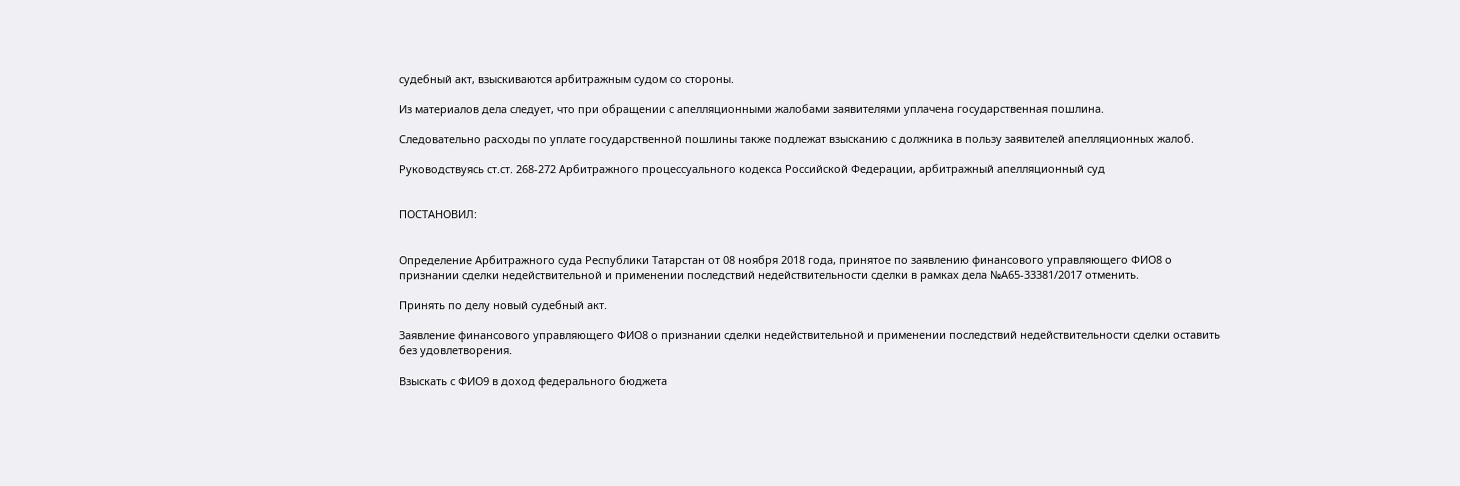судебный акт, взыскиваются арбитражным судом со стороны.

Из материалов дела следует, что при обращении с апелляционными жалобами заявителями уплачена государственная пошлина.

Следовательно расходы по уплате государственной пошлины также подлежат взысканию с должника в пользу заявителей апелляционных жалоб.

Руководствуясь ст.ст. 268-272 Арбитражного процессуального кодекса Российской Федерации, арбитражный апелляционный суд


ПОСТАНОВИЛ:


Определение Арбитражного суда Республики Татарстан от 08 ноября 2018 года, принятое по заявлению финансового управляющего ФИО8 о признании сделки недействительной и применении последствий недействительности сделки в рамках дела №А65-33381/2017 отменить.

Принять по делу новый судебный акт.

Заявление финансового управляющего ФИО8 о признании сделки недействительной и применении последствий недействительности сделки оставить без удовлетворения.

Взыскать с ФИО9 в доход федерального бюджета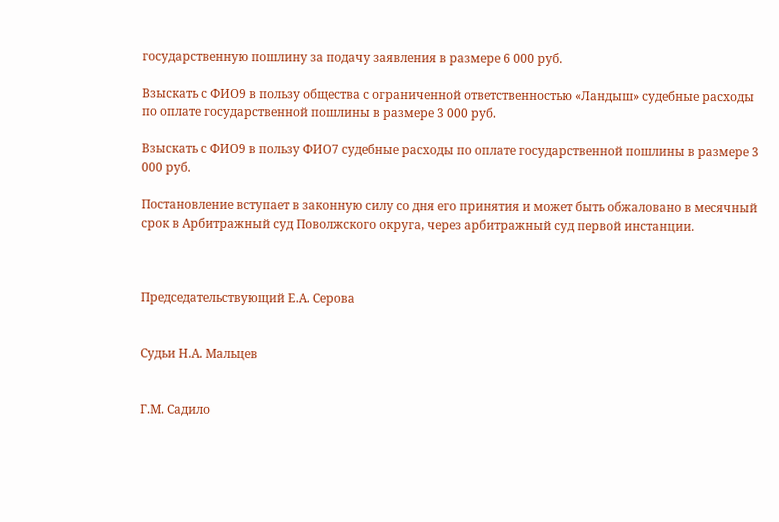государственную пошлину за подачу заявления в размере 6 000 руб.

Взыскать с ФИО9 в пользу общества с ограниченной ответственностью «Ландыш» судебные расходы по оплате государственной пошлины в размере 3 000 руб.

Взыскать с ФИО9 в пользу ФИО7 судебные расходы по оплате государственной пошлины в размере 3 000 руб.

Постановление вступает в законную силу со дня его принятия и может быть обжаловано в месячный срок в Арбитражный суд Поволжского округа, через арбитражный суд первой инстанции.



Председательствующий Е.А. Серова


Судьи Н.А. Мальцев


Г.М. Садило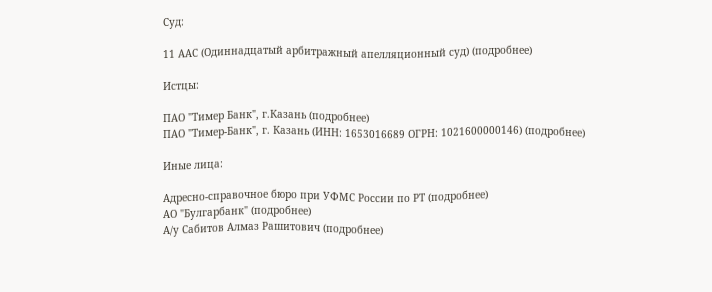Суд:

11 ААС (Одиннадцатый арбитражный апелляционный суд) (подробнее)

Истцы:

ПАО "Тимер Банк", г.Казань (подробнее)
ПАО "Тимер-Банк", г. Казань (ИНН: 1653016689 ОГРН: 1021600000146) (подробнее)

Иные лица:

Адресно-справочное бюро при УФМС России по РТ (подробнее)
АО "Булгарбанк" (подробнее)
А/у Сабитов Алмаз Рашитович (подробнее)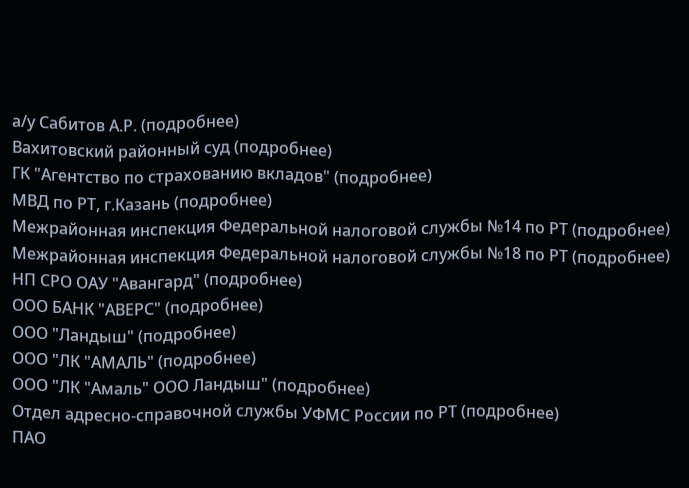а/у Сабитов А.Р. (подробнее)
Вахитовский районный суд (подробнее)
ГК "Агентство по страхованию вкладов" (подробнее)
МВД по РТ, г.Казань (подробнее)
Межрайонная инспекция Федеральной налоговой службы №14 по РТ (подробнее)
Межрайонная инспекция Федеральной налоговой службы №18 по РТ (подробнее)
НП СРО ОАУ "Авангард" (подробнее)
ООО БАНК "АВЕРС" (подробнее)
ООО "Ландыш" (подробнее)
ООО "ЛК "АМАЛЬ" (подробнее)
ООО "ЛК "Амаль" ООО Ландыш" (подробнее)
Отдел адресно-справочной службы УФМС России по РТ (подробнее)
ПАО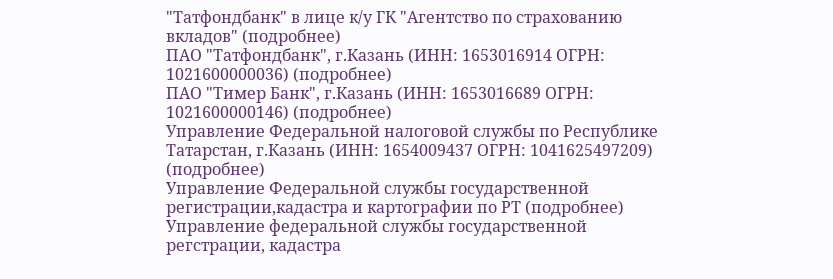"Татфондбанк" в лице к/у ГК "Агентство по страхованию вкладов" (подробнее)
ПАО "Татфондбанк", г.Казань (ИНН: 1653016914 ОГРН: 1021600000036) (подробнее)
ПАО "Тимер Банк", г.Казань (ИНН: 1653016689 ОГРН: 1021600000146) (подробнее)
Управление Федеральной налоговой службы по Республике Татарстан, г.Казань (ИНН: 1654009437 ОГРН: 1041625497209) (подробнее)
Управление Федеральной службы государственной регистрации,кадастра и картографии по РТ (подробнее)
Управление федеральной службы государственной регстрации, кадастра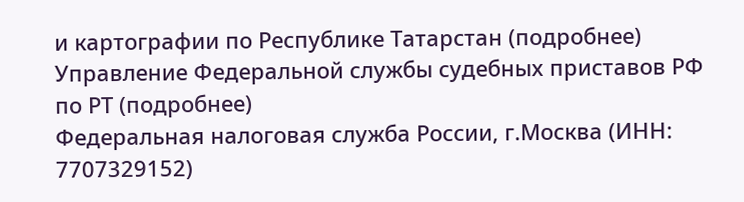и картографии по Республике Татарстан (подробнее)
Управление Федеральной службы судебных приставов РФ по РТ (подробнее)
Федеральная налоговая служба России, г.Москва (ИНН: 7707329152)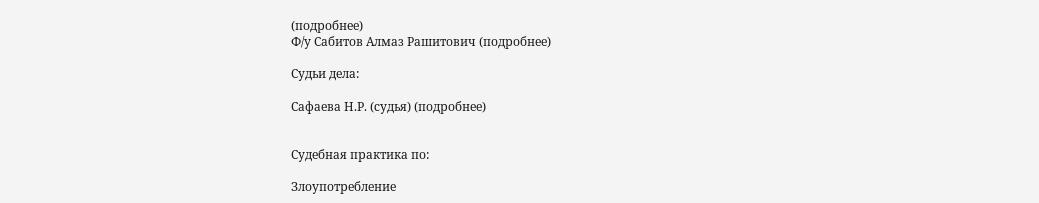(подробнее)
Ф/у Сабитов Алмаз Рашитович (подробнее)

Судьи дела:

Сафаева Н.Р. (судья) (подробнее)


Судебная практика по:

Злоупотребление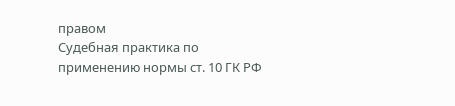правом
Судебная практика по применению нормы ст. 10 ГК РФ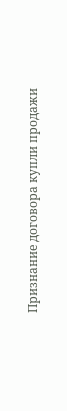Признание договора купли продажи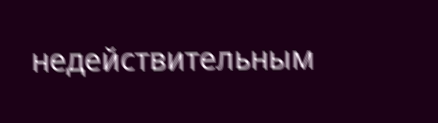недействительным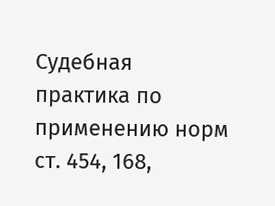Судебная практика по применению норм ст. 454, 168,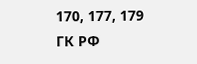170, 177, 179 ГК РФ